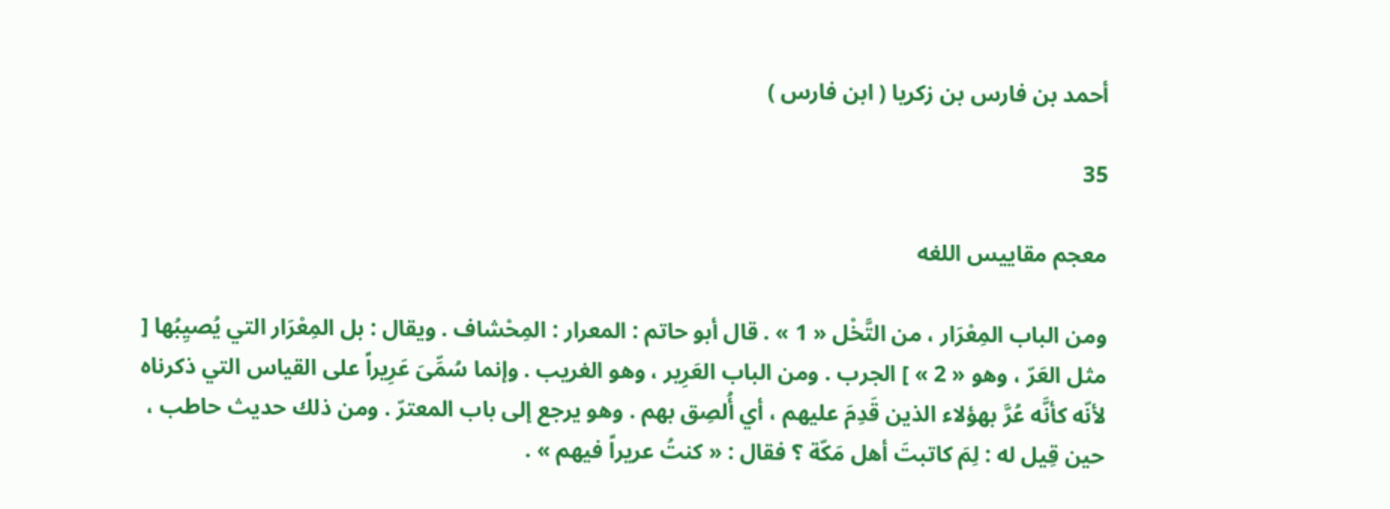أحمد بن فارس بن زكريا ( ابن فارس )

35

معجم مقاييس اللغه

ومن الباب المِعْرَار ، من التَّخْل « 1 » . قال أبو حاتم : المعرار : المِحْشاف . ويقال : بل المِعْرَار التي يُصيِبُها [ مثل العَرّ ، وهو « 2 » ] الجرب . ومن الباب العَرِير ، وهو الغريب . وإنما سُمِّىَ عَرِيراً على القياس التي ذكرناه لأنّه كأنَّه عُرَّ بهؤلاء الذين قَدِمَ عليهم ، أي أُلصِق بهم . وهو يرجع إلى باب المعترّ . ومن ذلك حديث حاطب ، حين قِيل له : لِمَ كاتبتَ أهل مَكّة ؟ فقال : « كنتُ عريراً فيهم » .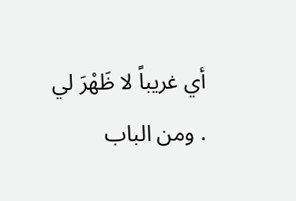أي غريباً لا ظَهْرَ لي . ومن الباب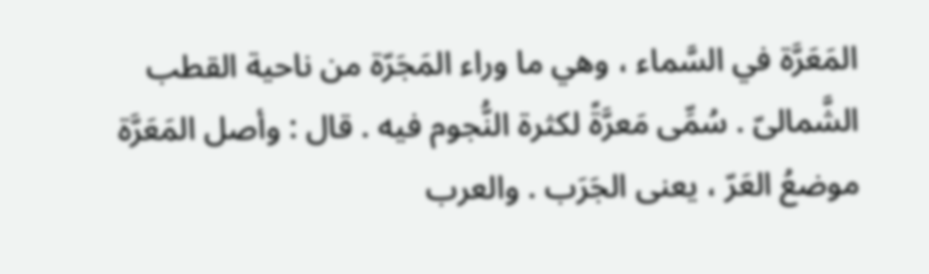المَعَرَّة في السَّماء ، وهي ما وراء المَجَرّة من ناحية القطب الشَّمالىّ . سُمِّى مَعرَّةً لكثرة النُّجوم فيه . قال : وأصل المَعَرَّة موضعُ العَرّ ، يعنى الجَرَب . والعرب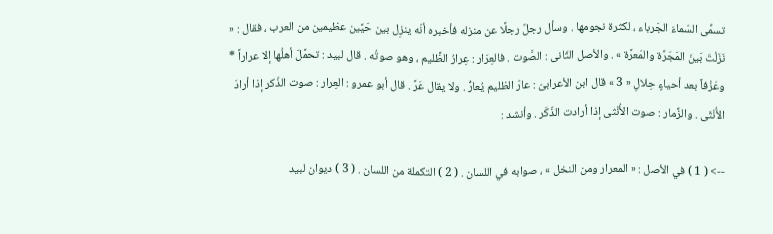تسمِّى السّماءَ الجَرباء ، لكثرة نجومها . وسأل رجلٌ رجلًا عن منزله فأخبره أنّه ينزِل بين حَيَّين عظيمين من العرب ، فقال : « نَزَلْتَ بَينَ المَجَرَّة والمَعرَّة » . والأصل الثّانى : الصَّوت . فالعِرَار : عِرارُ الظَّليم ، وهو صوتُه . قال لبيد : تحمَّلَ أهلُها إلا عراراً * وعَزْفاً بعد أحياءٍ حِلالِ « 3 » قال ابن الأعرابىّ : عارّ الظليم يُعارُّ . ولا يقال عَرَّ . قال أبو عمرو : العِرار : صوت الذّكر إذا أرادَ الأُنْثَى . والزِّمار : صوت الأُنْثى إذا أرادت الذّكَر . وأنشد :

--> ( 1 ) في الأصل : « المعرار ومن النخل » ، صوابه في اللسان . ( 2 ) التكملة من اللسان . ( 3 ) ديوان لبيد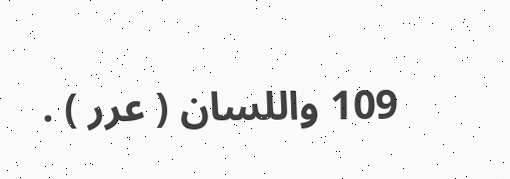109 واللسان ( عرر ) .